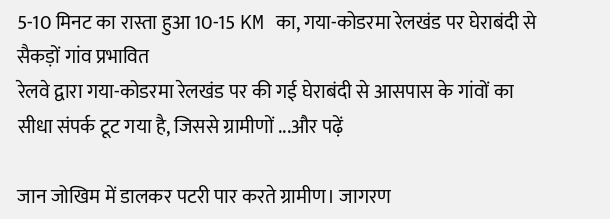5-10 मिनट का रास्ता हुआ 10-15 KM का, गया-कोडरमा रेलखंड पर घेराबंदी से सैकड़ों गांव प्रभावित
रेलवे द्वारा गया-कोडरमा रेलखंड पर की गई घेराबंदी से आसपास के गांवों का सीधा संपर्क टूट गया है, जिससे ग्रामीणों ...और पढ़ें

जान जोखिम में डालकर पटरी पार करते ग्रामीण। जागरण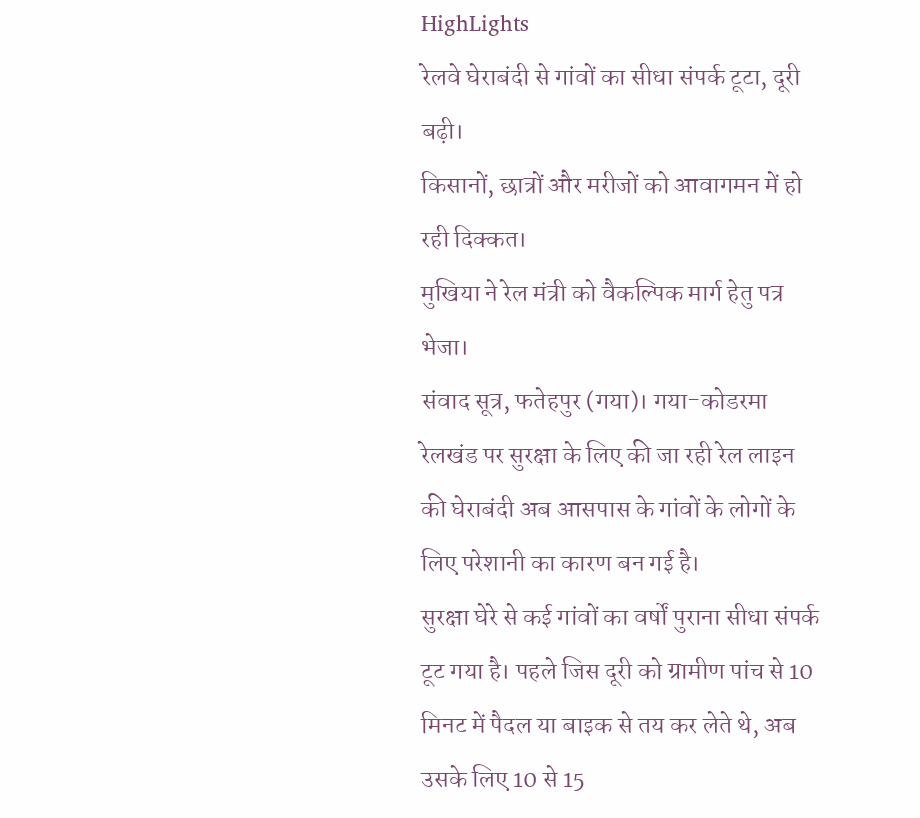HighLights
रेलवे घेराबंदी से गांवों का सीधा संपर्क टूटा, दूरी बढ़ी।
किसानों, छात्रों और मरीजों को आवागमन में हो रही दिक्कत।
मुखिया ने रेल मंत्री को वैकल्पिक मार्ग हेतु पत्र भेजा।
संवाद सूत्र, फतेहपुर (गया)। गया-कोडरमा रेलखंड पर सुरक्षा के लिए की जा रही रेल लाइन की घेराबंदी अब आसपास के गांवों के लोगों के लिए परेशानी का कारण बन गई है।
सुरक्षा घेरे से कई गांवों का वर्षों पुराना सीधा संपर्क टूट गया है। पहले जिस दूरी को ग्रामीण पांच से 10 मिनट में पैदल या बाइक से तय कर लेते थे, अब उसके लिए 10 से 15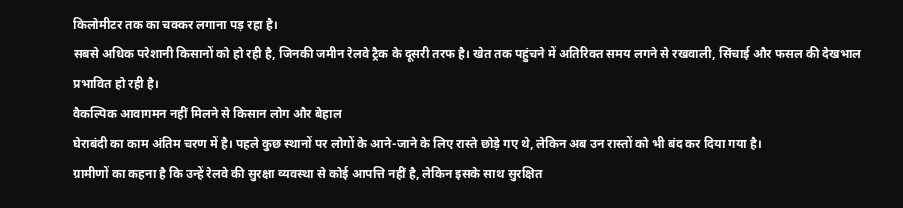किलोमीटर तक का चक्कर लगाना पड़ रहा है।
सबसे अधिक परेशानी किसानों को हो रही है, जिनकी जमीन रेलवे ट्रैक के दूसरी तरफ है। खेत तक पहुंचने में अतिरिक्त समय लगने से रखवाली, सिंचाई और फसल की देखभाल प्रभावित हो रही है।
वैकल्पिक आवागमन नहीं मिलने से किसान लोग और बेहाल
घेराबंदी का काम अंतिम चरण में है। पहले कुछ स्थानों पर लोगों के आने-जाने के लिए रास्ते छोड़े गए थे, लेकिन अब उन रास्तों को भी बंद कर दिया गया है।
ग्रामीणों का कहना है कि उन्हें रेलवे की सुरक्षा व्यवस्था से कोई आपत्ति नहीं है, लेकिन इसके साथ सुरक्षित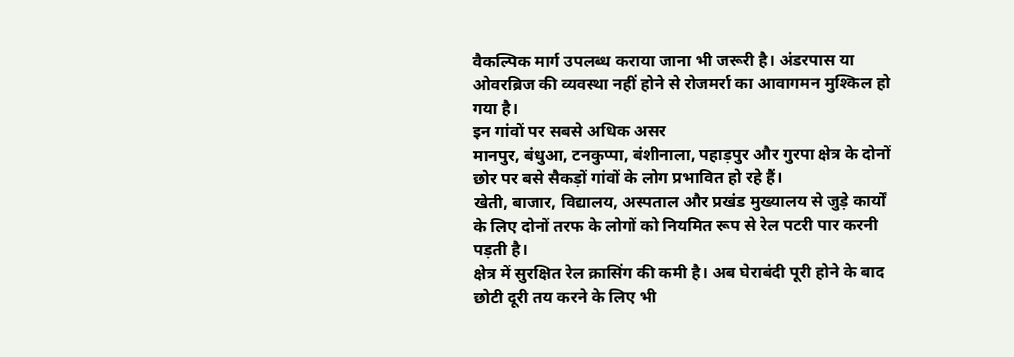वैकल्पिक मार्ग उपलब्ध कराया जाना भी जरूरी है। अंडरपास या ओवरब्रिज की व्यवस्था नहीं होने से रोजमर्रा का आवागमन मुश्किल हो गया है।
इन गांवों पर सबसे अधिक असर
मानपुर, बंधुआ, टनकुप्पा, बंशीनाला, पहाड़पुर और गुरपा क्षेत्र के दोनों छोर पर बसे सैकड़ों गांवों के लोग प्रभावित हो रहे हैं।
खेती, बाजार, विद्यालय, अस्पताल और प्रखंड मुख्यालय से जुड़े कार्यों के लिए दोनों तरफ के लोगों को नियमित रूप से रेल पटरी पार करनी पड़ती है।
क्षेत्र में सुरक्षित रेल क्रासिंग की कमी है। अब घेराबंदी पूरी होने के बाद छोटी दूरी तय करने के लिए भी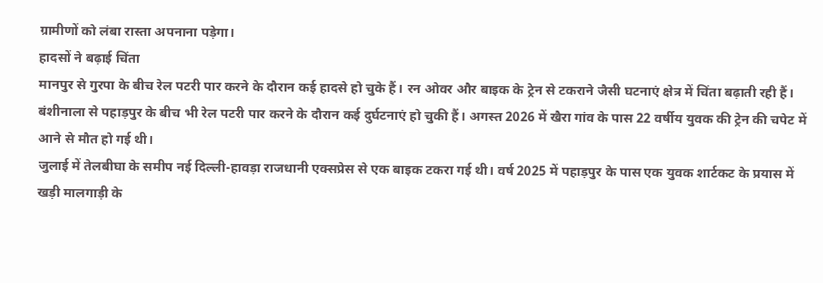ग्रामीणों को लंबा रास्ता अपनाना पड़ेगा।
हादसों ने बढ़ाई चिंता
मानपुर से गुरपा के बीच रेल पटरी पार करने के दौरान कई हादसे हो चुके हैं। रन ओवर और बाइक के ट्रेन से टकराने जैसी घटनाएं क्षेत्र में चिंता बढ़ाती रही हैं।
बंशीनाला से पहाड़पुर के बीच भी रेल पटरी पार करने के दौरान कई दुर्घटनाएं हो चुकी हैं। अगस्त 2026 में खैरा गांव के पास 22 वर्षीय युवक की ट्रेन की चपेट में आने से मौत हो गई थी।
जुलाई में तेलबीघा के समीप नई दिल्ली-हावड़ा राजधानी एक्सप्रेस से एक बाइक टकरा गई थी। वर्ष 2025 में पहाड़पुर के पास एक युवक शार्टकट के प्रयास में खड़ी मालगाड़ी के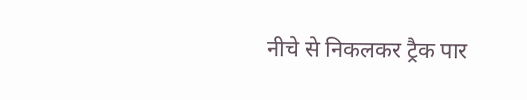नीचे से निकलकर ट्रैक पार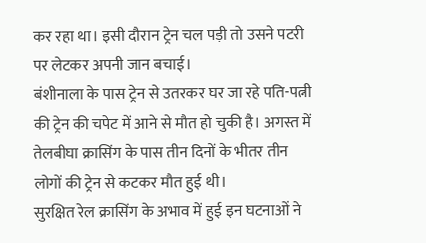कर रहा था। इसी दौरान ट्रेन चल पड़ी तो उसने पटरी पर लेटकर अपनी जान बचाई।
बंशीनाला के पास ट्रेन से उतरकर घर जा रहे पति-पत्नी की ट्रेन की चपेट में आने से मौत हो चुकी है। अगस्त में तेलबीघा क्रासिंग के पास तीन दिनों के भीतर तीन लोगों की ट्रेन से कटकर मौत हुई थी।
सुरक्षित रेल क्रासिंग के अभाव में हुई इन घटनाओं ने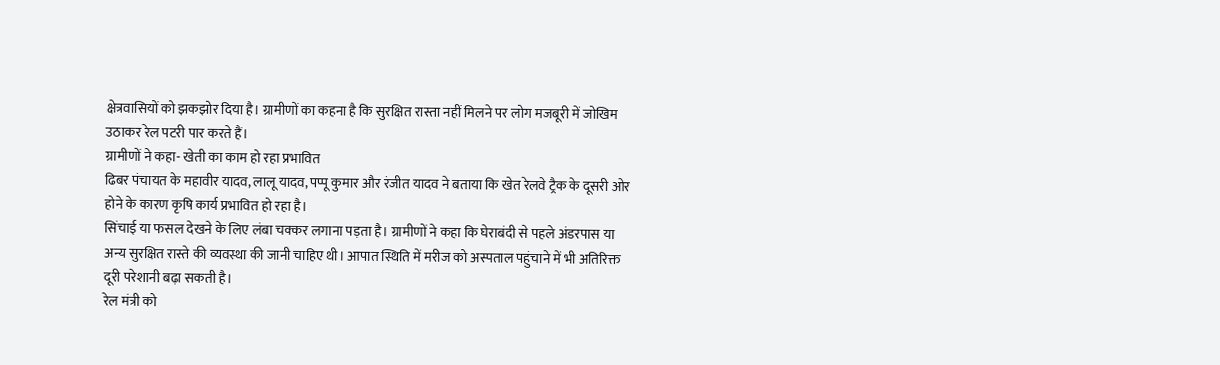क्षेत्रवासियों को झकझोर दिया है। ग्रामीणों का कहना है कि सुरक्षित रास्ता नहीं मिलने पर लोग मजबूरी में जोखिम उठाकर रेल पटरी पार करते हैं।
ग्रामीणों ने कहा- खेती का काम हो रहा प्रभावित
ढिबर पंचायत के महावीर यादव, लालू यादव, पप्पू कुमार और रंजीत यादव ने बताया कि खेत रेलवे ट्रैक के दूसरी ओर होने के कारण कृषि कार्य प्रभावित हो रहा है।
सिंचाई या फसल देखने के लिए लंबा चक्कर लगाना पड़ता है। ग्रामीणों ने कहा कि घेराबंदी से पहले अंडरपास या अन्य सुरक्षित रास्ते की व्यवस्था की जानी चाहिए थी। आपात स्थिति में मरीज को अस्पताल पहुंचाने में भी अतिरिक्त दूरी परेशानी बढ़ा सकती है।
रेल मंत्री को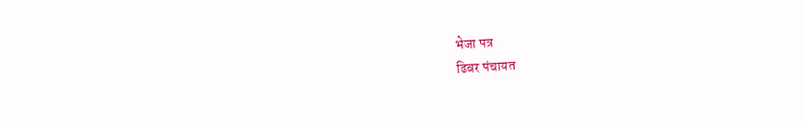भेजा पत्र
ढिबर पंचायत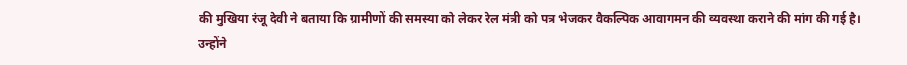की मुखिया रंजू देवी ने बताया कि ग्रामीणों की समस्या को लेकर रेल मंत्री को पत्र भेजकर वैकल्पिक आवागमन की व्यवस्था कराने की मांग की गई है।
उन्होंने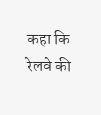कहा कि रेलवे की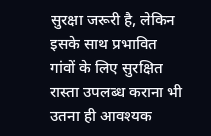सुरक्षा जरूरी है, लेकिन इसके साथ प्रभावित गांवों के लिए सुरक्षित रास्ता उपलब्ध कराना भी उतना ही आवश्यक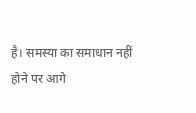है। समस्या का समाधान नहीं होने पर आगे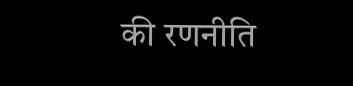की रणनीति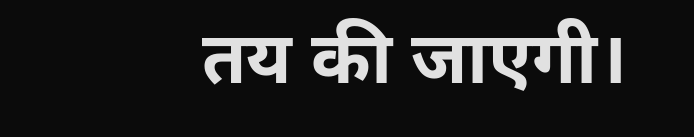तय की जाएगी।